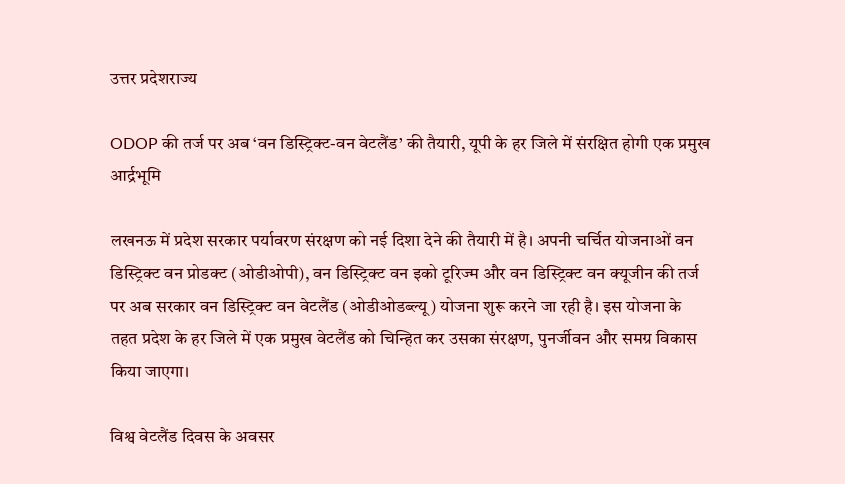उत्तर प्रदेशराज्य

ODOP की तर्ज पर अब ‘वन डिस्ट्रिक्ट-वन वेटलैंड’ की तैयारी, यूपी के हर जिले में संरक्षित होगी एक प्रमुख आर्द्रभूमि

लखनऊ में प्रदेश सरकार पर्यावरण संरक्षण को नई दिशा देने की तैयारी में है। अपनी चर्चित योजनाओं वन डिस्ट्रिक्ट वन प्रोडक्ट (ओडीओपी), वन डिस्ट्रिक्ट वन इको टूरिज्म और वन डिस्ट्रिक्ट वन क्यूजीन की तर्ज पर अब सरकार वन डिस्ट्रिक्ट वन वेटलैंड (ओडीओडब्ल्यू) योजना शुरू करने जा रही है। इस योजना के तहत प्रदेश के हर जिले में एक प्रमुख वेटलैंड को चिन्हित कर उसका संरक्षण, पुनर्जीवन और समग्र विकास किया जाएगा।

विश्व वेटलैंड दिवस के अवसर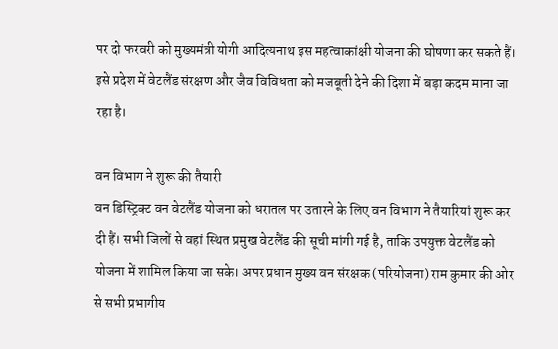पर दो फरवरी को मुख्यमंत्री योगी आदित्यनाथ इस महत्वाकांक्षी योजना की घोषणा कर सकते हैं। इसे प्रदेश में वेटलैंड संरक्षण और जैव विविधता को मजबूती देने की दिशा में बड़ा कदम माना जा रहा है।

वन विभाग ने शुरू की तैयारी
वन डिस्ट्रिक्ट वन वेटलैंड योजना को धरातल पर उतारने के लिए वन विभाग ने तैयारियां शुरू कर दी हैं। सभी जिलों से वहां स्थित प्रमुख वेटलैंड की सूची मांगी गई है, ताकि उपयुक्त वेटलैंड को योजना में शामिल किया जा सके। अपर प्रधान मुख्य वन संरक्षक (परियोजना) राम कुमार की ओर से सभी प्रभागीय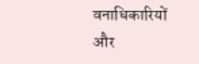वनाधिकारियों और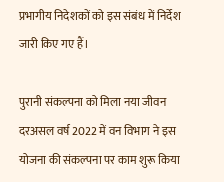प्रभागीय निदेशकों को इस संबंध में निर्देश जारी किए गए हैं।

पुरानी संकल्पना को मिला नया जीवन
दरअसल वर्ष 2022 में वन विभाग ने इस योजना की संकल्पना पर काम शुरू किया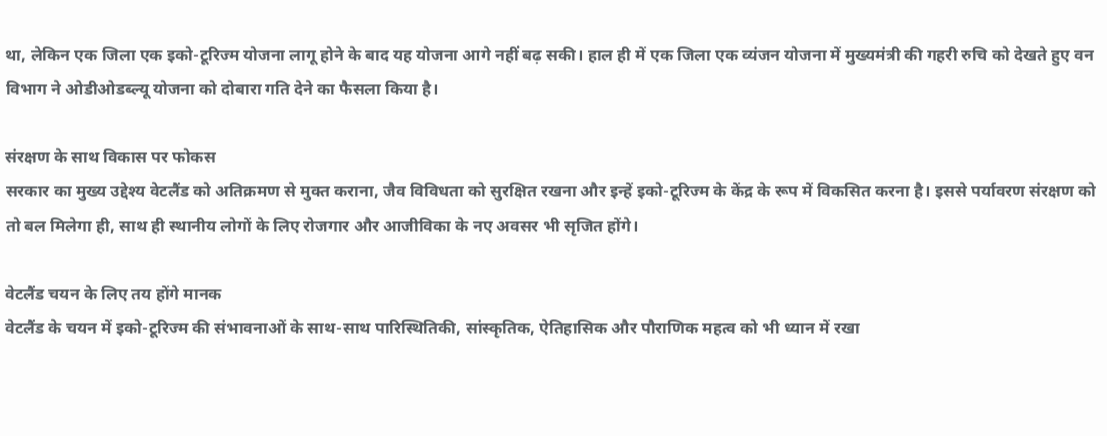था, लेकिन एक जिला एक इको-टूरिज्म योजना लागू होने के बाद यह योजना आगे नहीं बढ़ सकी। हाल ही में एक जिला एक व्यंजन योजना में मुख्यमंत्री की गहरी रुचि को देखते हुए वन विभाग ने ओडीओडब्ल्यू योजना को दोबारा गति देने का फैसला किया है।

संरक्षण के साथ विकास पर फोकस
सरकार का मुख्य उद्देश्य वेटलैंड को अतिक्रमण से मुक्त कराना, जैव विविधता को सुरक्षित रखना और इन्हें इको-टूरिज्म के केंद्र के रूप में विकसित करना है। इससे पर्यावरण संरक्षण को तो बल मिलेगा ही, साथ ही स्थानीय लोगों के लिए रोजगार और आजीविका के नए अवसर भी सृजित होंगे।

वेटलैंड चयन के लिए तय होंगे मानक
वेटलैंड के चयन में इको-टूरिज्म की संभावनाओं के साथ-साथ पारिस्थितिकी, सांस्कृतिक, ऐतिहासिक और पौराणिक महत्व को भी ध्यान में रखा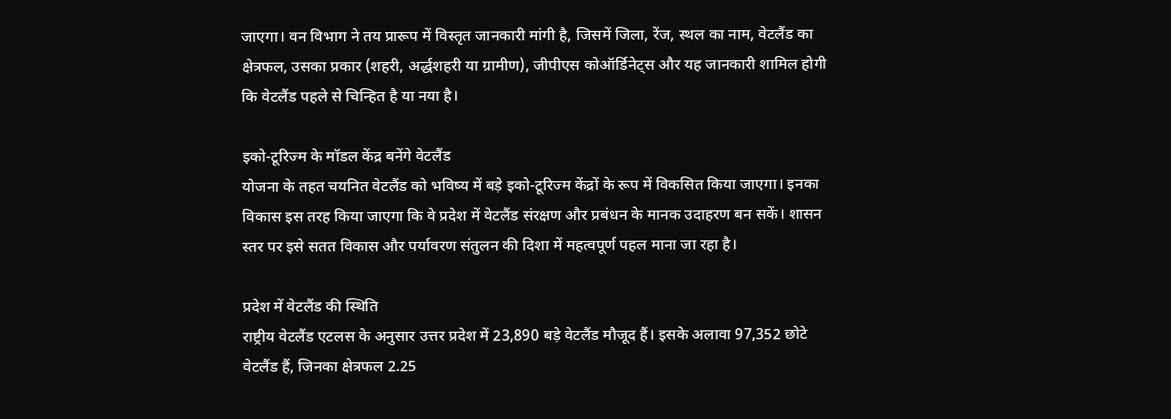जाएगा। वन विभाग ने तय प्रारूप में विस्तृत जानकारी मांगी है, जिसमें जिला, रेंज, स्थल का नाम, वेटलैंड का क्षेत्रफल, उसका प्रकार (शहरी, अर्द्धशहरी या ग्रामीण), जीपीएस कोऑर्डिनेट्स और यह जानकारी शामिल होगी कि वेटलैंड पहले से चिन्हित है या नया है।

इको-टूरिज्म के मॉडल केंद्र बनेंगे वेटलैंड
योजना के तहत चयनित वेटलैंड को भविष्य में बड़े इको-टूरिज्म केंद्रों के रूप में विकसित किया जाएगा। इनका विकास इस तरह किया जाएगा कि वे प्रदेश में वेटलैंड संरक्षण और प्रबंधन के मानक उदाहरण बन सकें। शासन स्तर पर इसे सतत विकास और पर्यावरण संतुलन की दिशा में महत्वपूर्ण पहल माना जा रहा है।

प्रदेश में वेटलैंड की स्थिति
राष्ट्रीय वेटलैंड एटलस के अनुसार उत्तर प्रदेश में 23,890 बड़े वेटलैंड मौजूद हैं। इसके अलावा 97,352 छोटे वेटलैंड हैं, जिनका क्षेत्रफल 2.25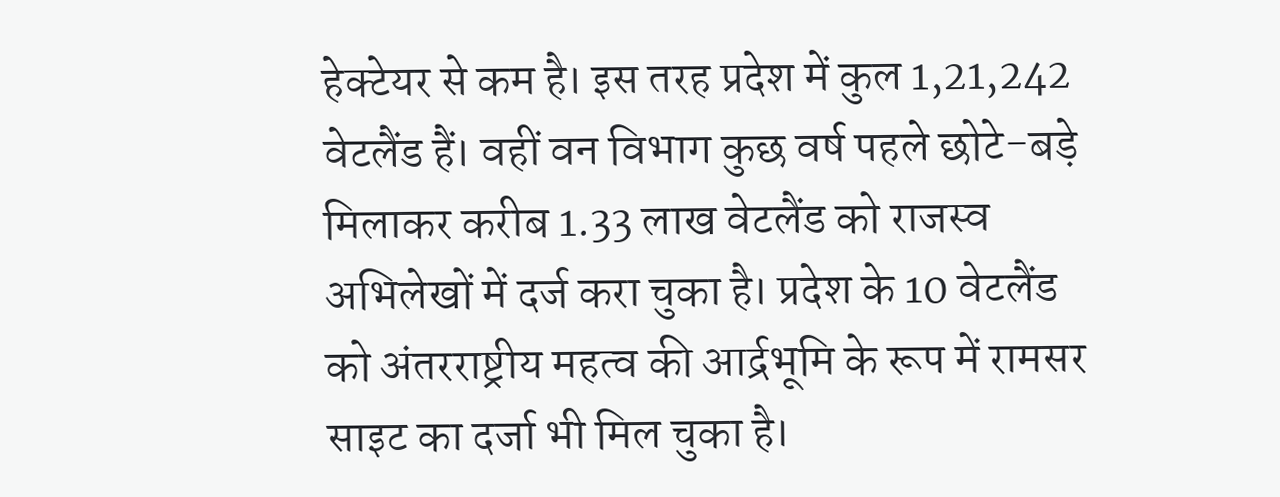हेक्टेयर से कम है। इस तरह प्रदेश में कुल 1,21,242 वेटलैंड हैं। वहीं वन विभाग कुछ वर्ष पहले छोटे-बड़े मिलाकर करीब 1.33 लाख वेटलैंड को राजस्व अभिलेखों में दर्ज करा चुका है। प्रदेश के 10 वेटलैंड को अंतरराष्ट्रीय महत्व की आर्द्रभूमि के रूप में रामसर साइट का दर्जा भी मिल चुका है।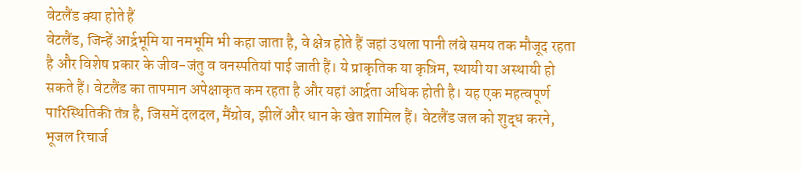वेटलैंड क्या होते हैं
वेटलैंड, जिन्हें आर्द्रभूमि या नमभूमि भी कहा जाता है, वे क्षेत्र होते हैं जहां उथला पानी लंबे समय तक मौजूद रहता है और विशेष प्रकार के जीव-जंतु व वनस्पतियां पाई जाती हैं। ये प्राकृतिक या कृत्रिम, स्थायी या अस्थायी हो सकते हैं। वेटलैंड का तापमान अपेक्षाकृत कम रहता है और यहां आर्द्रता अधिक होती है। यह एक महत्वपूर्ण पारिस्थितिकी तंत्र है, जिसमें दलदल, मैंग्रोव, झीलें और धान के खेत शामिल हैं। वेटलैंड जल को शुद्ध करने, भूजल रिचार्ज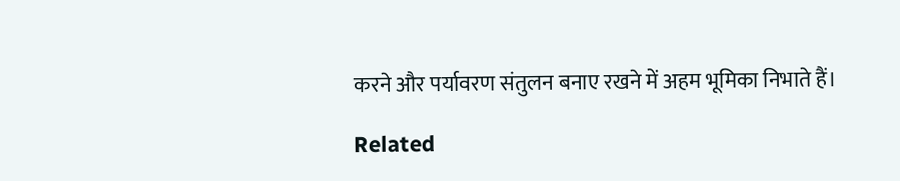करने और पर्यावरण संतुलन बनाए रखने में अहम भूमिका निभाते हैं।

Related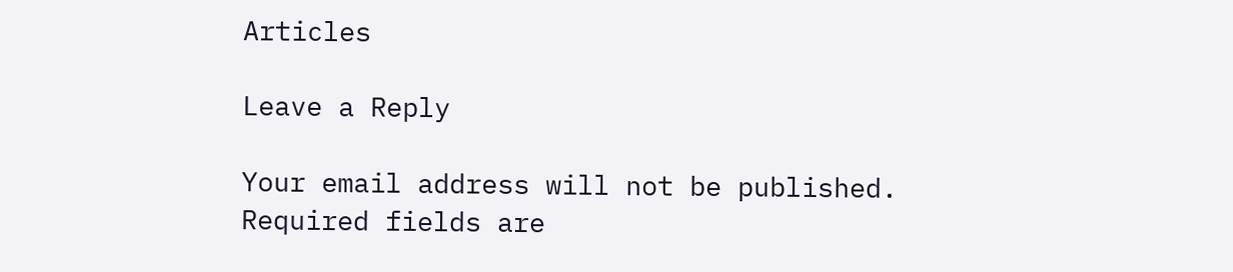Articles

Leave a Reply

Your email address will not be published. Required fields are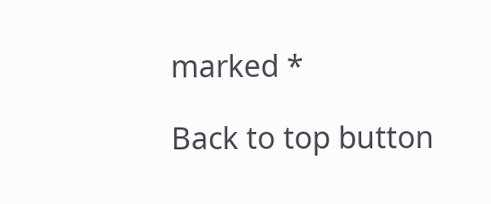marked *

Back to top button